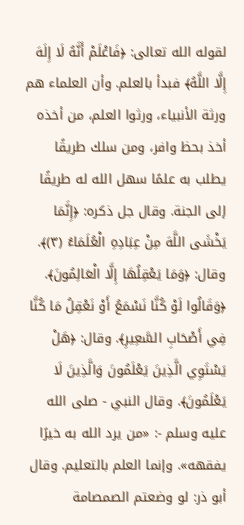لقوله الله تعالى: ﴿فَاعْلَمْ أَنَّهُ لَا إِلَهَ إِلَّا اللَّهُ﴾ فبدأ بالعلم. وأن العلماء هم ورثة الأنبياء، ورثوا العلم، من أخذه أخذ بحظ وافر، ومن سلك طريقًا يطلب به علمًا سهل الله له طريقًا إلى الجنة. وقال جل ذكره: ﴿إِنَّمَا يَخْشَى اللَّهَ مِنْ عِبَادِهِ الْعُلَمَاءُ (٣)﴾. وقال: ﴿وَمَا يَعْقِلُهَا إِلَّا الْعَالِمُونَ﴾. ﴿وَقَالُوا لَوْ كُنَّا نَسْمَعُ أَوْ نَعْقِلُ مَا كُنَّا فِي أَصْحَابِ السَّعِيرِ﴾. وقال: ﴿هَلْ يَسْتَوِي الَّذِينَ يَعْلَمُونَ وَالَّذِينَ لَا يَعْلَمُونَ﴾. وقال النبي - صلى الله عليه وسلم -: «من يرد الله به خيرًا يفقهه». وإنما العلم بالتعليم. وقال أبو ذر: لو وضعتم الصمصامة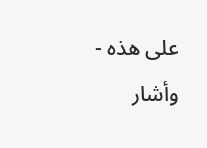على هذه - وأشار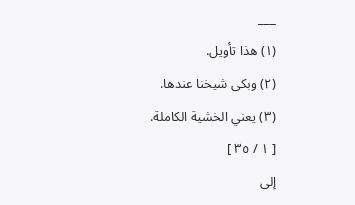___
(١) هذا تأويل.
(٢) وبكى شيخنا عندها.
(٣) يعني الخشية الكاملة.
[ ١ / ٣٥ ]
إلى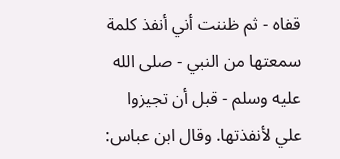قفاه - ثم ظننت أني أنفذ كلمة سمعتها من النبي - صلى الله عليه وسلم - قبل أن تجيزوا علي لأنفذتها. وقال ابن عباس: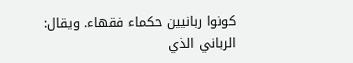كونوا ربانيين حكماء فقهاء. ويقال: الرباني الذي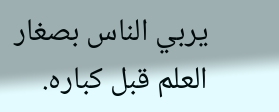يربي الناس بصغار العلم قبل كباره.